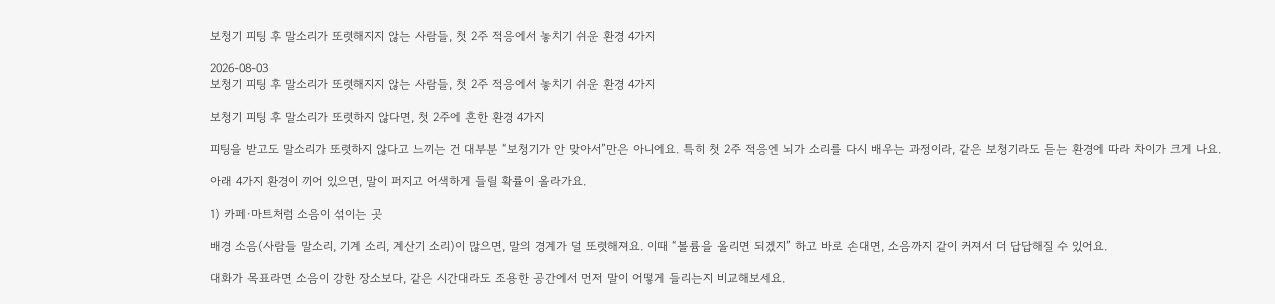보청기 피팅 후 말소리가 또렷해지지 않는 사람들, 첫 2주 적응에서 놓치기 쉬운 환경 4가지

2026-08-03
보청기 피팅 후 말소리가 또렷해지지 않는 사람들, 첫 2주 적응에서 놓치기 쉬운 환경 4가지

보청기 피팅 후 말소리가 또렷하지 않다면, 첫 2주에 흔한 환경 4가지

피팅을 받고도 말소리가 또렷하지 않다고 느끼는 건 대부분 “보청기가 안 맞아서”만은 아니에요. 특히 첫 2주 적응엔 뇌가 소리를 다시 배우는 과정이라, 같은 보청기라도 듣는 환경에 따라 차이가 크게 나요.

아래 4가지 환경이 끼어 있으면, 말이 퍼지고 어색하게 들릴 확률이 올라가요.

1) 카페·마트처럼 소음이 섞이는 곳

배경 소음(사람들 말소리, 기계 소리, 계산기 소리)이 많으면, 말의 경계가 덜 또렷해져요. 이때 “볼륨을 올리면 되겠지” 하고 바로 손대면, 소음까지 같이 커져서 더 답답해질 수 있어요.

대화가 목표라면 소음이 강한 장소보다, 같은 시간대라도 조용한 공간에서 먼저 말이 어떻게 들리는지 비교해보세요.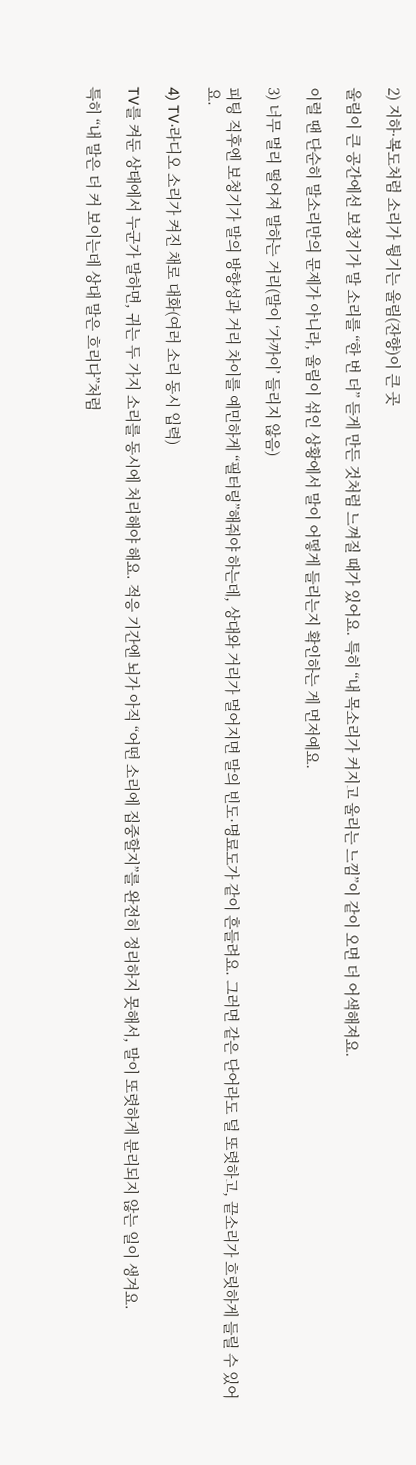2) 지하·복도처럼 소리가 튕기는 울림(잔향)이 큰 곳

울림이 큰 공간에선 보청기가 말 소리를 “한 번 더” 듣게 만든 것처럼 느껴질 때가 있어요. 특히 “내 목소리가 커지고 울리는 느낌”이 같이 오면 더 어색해져요.

이럴 땐 단순히 말소리만의 문제가 아니라, 울림이 섞인 상황에서 말이 어떻게 들리는지 확인하는 게 먼저예요.

3) 너무 멀리 떨어져 말하는 거리(말이 ‘가까이’ 들리지 않음)

피팅 직후엔 보청기가 말의 방향성과 거리 차이를 예민하게 “필터링”해줘야 하는데, 상대와 거리가 멀어지면 말의 빈도·명료도가 같이 흔들려요. 그러면 같은 단어라도 덜 또렷하고, 끝소리가 흐릿하게 들릴 수 있어요.

4) TV·라디오 소리가 켜진 채로 대화(여러 소리 동시 입력)

TV를 켜둔 상태에서 누군가 말하면, 귀는 두 가지 소리를 동시에 처리해야 해요. 적응 기간엔 뇌가 아직 “어떤 소리에 집중할지”를 완전히 정리하지 못해서, 말이 또렷하게 분리되지 않는 일이 생겨요.

특히 “내 말은 더 커 보이는데 상대 말은 흐리다”처럼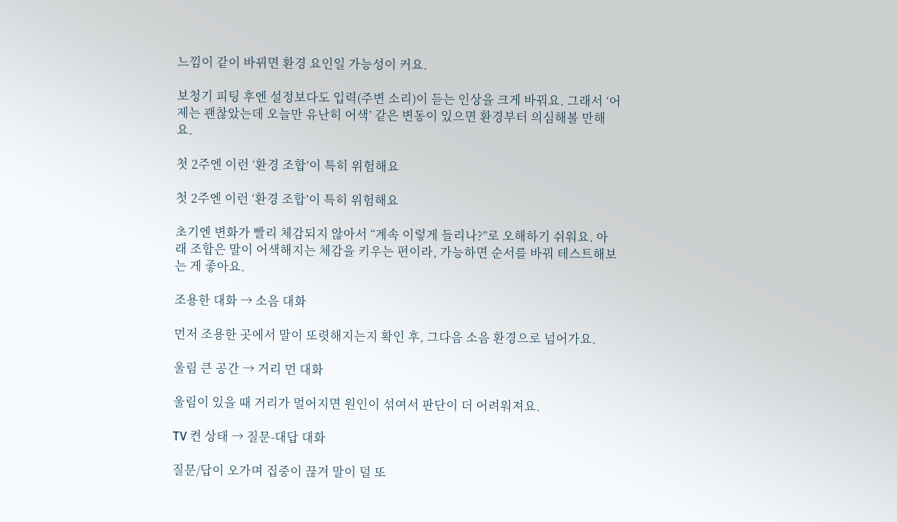느낌이 같이 바뀌면 환경 요인일 가능성이 커요.

보청기 피팅 후엔 설정보다도 입력(주변 소리)이 듣는 인상을 크게 바꿔요. 그래서 ‘어제는 괜찮았는데 오늘만 유난히 어색’ 같은 변동이 있으면 환경부터 의심해볼 만해요.

첫 2주엔 이런 ‘환경 조합’이 특히 위험해요

첫 2주엔 이런 ‘환경 조합’이 특히 위험해요

초기엔 변화가 빨리 체감되지 않아서 “계속 이렇게 들리나?”로 오해하기 쉬워요. 아래 조합은 말이 어색해지는 체감을 키우는 편이라, 가능하면 순서를 바꿔 테스트해보는 게 좋아요.

조용한 대화 → 소음 대화

먼저 조용한 곳에서 말이 또렷해지는지 확인 후, 그다음 소음 환경으로 넘어가요.

울림 큰 공간 → 거리 먼 대화

울림이 있을 때 거리가 멀어지면 원인이 섞여서 판단이 더 어려워져요.

TV 켠 상태 → 질문-대답 대화

질문/답이 오가며 집중이 끊겨 말이 덜 또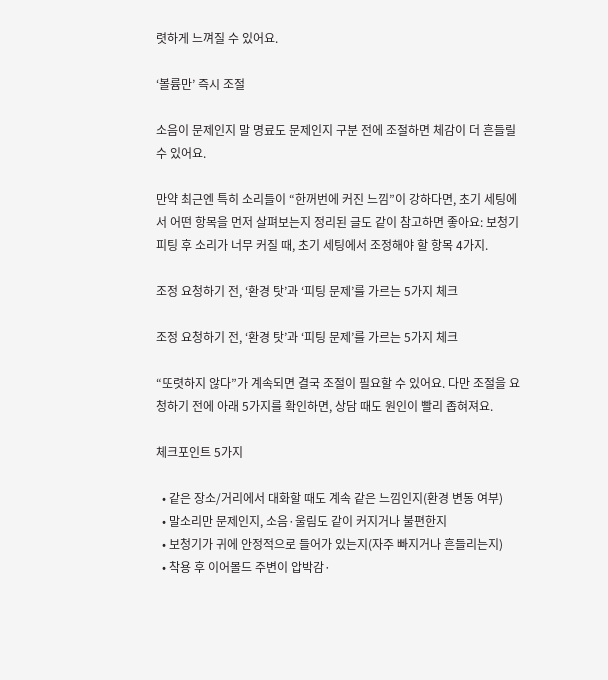렷하게 느껴질 수 있어요.

‘볼륨만’ 즉시 조절

소음이 문제인지 말 명료도 문제인지 구분 전에 조절하면 체감이 더 흔들릴 수 있어요.

만약 최근엔 특히 소리들이 “한꺼번에 커진 느낌”이 강하다면, 초기 세팅에서 어떤 항목을 먼저 살펴보는지 정리된 글도 같이 참고하면 좋아요: 보청기 피팅 후 소리가 너무 커질 때, 초기 세팅에서 조정해야 할 항목 4가지.

조정 요청하기 전, ‘환경 탓’과 ‘피팅 문제’를 가르는 5가지 체크

조정 요청하기 전, ‘환경 탓’과 ‘피팅 문제’를 가르는 5가지 체크

“또렷하지 않다”가 계속되면 결국 조절이 필요할 수 있어요. 다만 조절을 요청하기 전에 아래 5가지를 확인하면, 상담 때도 원인이 빨리 좁혀져요.

체크포인트 5가지

  • 같은 장소/거리에서 대화할 때도 계속 같은 느낌인지(환경 변동 여부)
  • 말소리만 문제인지, 소음·울림도 같이 커지거나 불편한지
  • 보청기가 귀에 안정적으로 들어가 있는지(자주 빠지거나 흔들리는지)
  • 착용 후 이어몰드 주변이 압박감·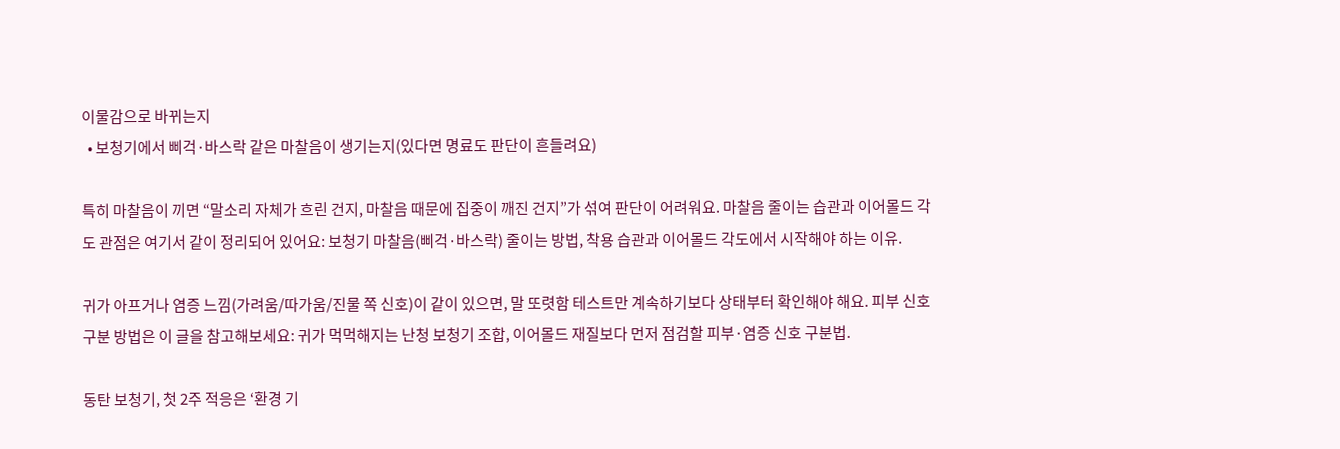이물감으로 바뀌는지
  • 보청기에서 삐걱·바스락 같은 마찰음이 생기는지(있다면 명료도 판단이 흔들려요)

특히 마찰음이 끼면 “말소리 자체가 흐린 건지, 마찰음 때문에 집중이 깨진 건지”가 섞여 판단이 어려워요. 마찰음 줄이는 습관과 이어몰드 각도 관점은 여기서 같이 정리되어 있어요: 보청기 마찰음(삐걱·바스락) 줄이는 방법, 착용 습관과 이어몰드 각도에서 시작해야 하는 이유.

귀가 아프거나 염증 느낌(가려움/따가움/진물 쪽 신호)이 같이 있으면, 말 또렷함 테스트만 계속하기보다 상태부터 확인해야 해요. 피부 신호 구분 방법은 이 글을 참고해보세요: 귀가 먹먹해지는 난청 보청기 조합, 이어몰드 재질보다 먼저 점검할 피부·염증 신호 구분법.

동탄 보청기, 첫 2주 적응은 ‘환경 기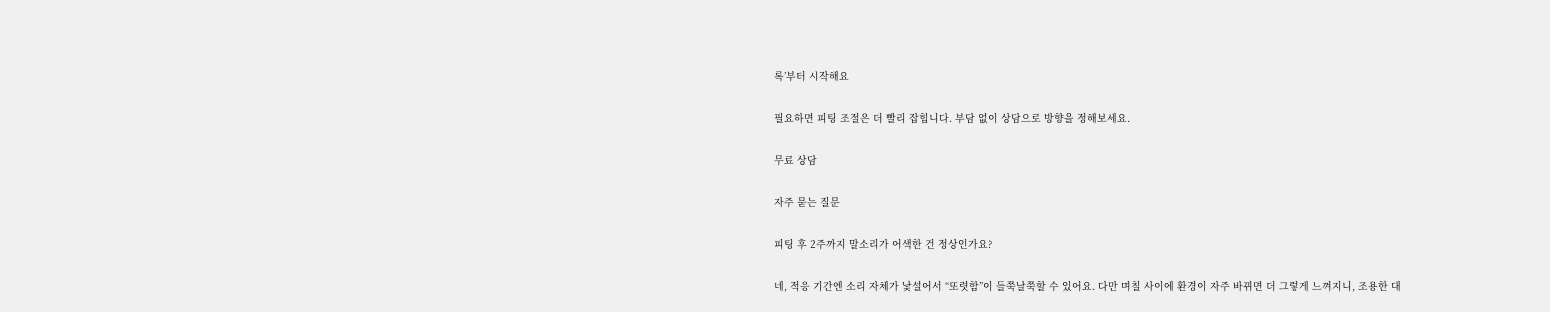록’부터 시작해요

필요하면 피팅 조절은 더 빨리 잡힙니다. 부담 없이 상담으로 방향을 정해보세요.

무료 상담

자주 묻는 질문

피팅 후 2주까지 말소리가 어색한 건 정상인가요?

네, 적응 기간엔 소리 자체가 낯설어서 “또렷함”이 들쭉날쭉할 수 있어요. 다만 며칠 사이에 환경이 자주 바뀌면 더 그렇게 느껴지니, 조용한 대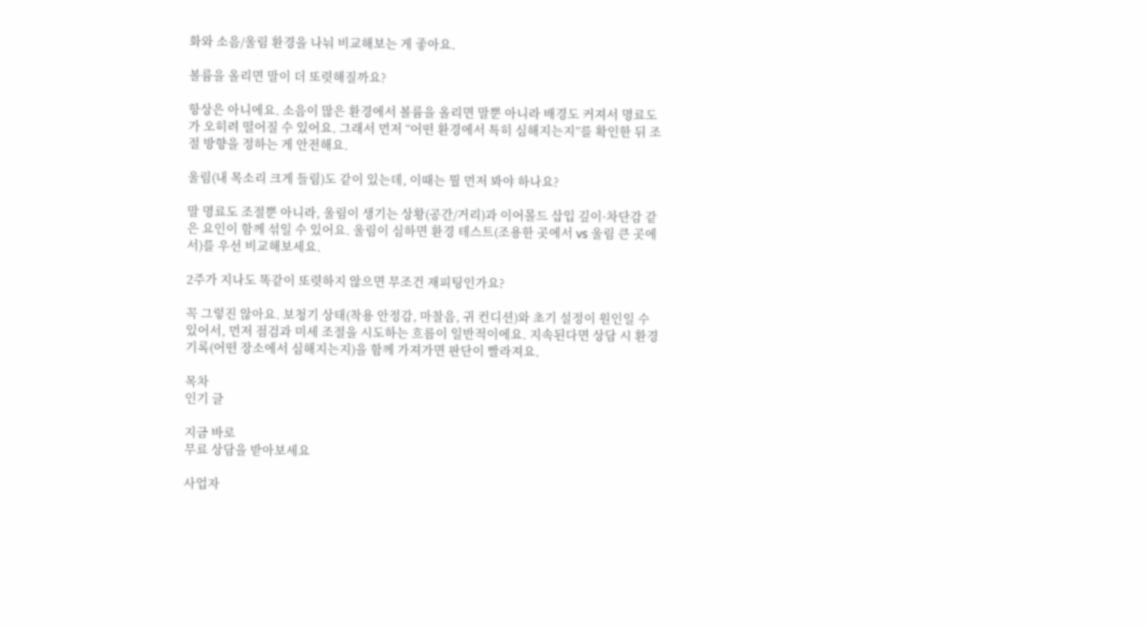화와 소음/울림 환경을 나눠 비교해보는 게 좋아요.

볼륨을 올리면 말이 더 또렷해질까요?

항상은 아니에요. 소음이 많은 환경에서 볼륨을 올리면 말뿐 아니라 배경도 커져서 명료도가 오히려 떨어질 수 있어요. 그래서 먼저 “어떤 환경에서 특히 심해지는지”를 확인한 뒤 조절 방향을 정하는 게 안전해요.

울림(내 목소리 크게 들림)도 같이 있는데, 이때는 뭘 먼저 봐야 하나요?

말 명료도 조절뿐 아니라, 울림이 생기는 상황(공간/거리)과 이어몰드 삽입 깊이·차단감 같은 요인이 함께 섞일 수 있어요. 울림이 심하면 환경 테스트(조용한 곳에서 vs 울림 큰 곳에서)를 우선 비교해보세요.

2주가 지나도 똑같이 또렷하지 않으면 무조건 재피팅인가요?

꼭 그렇진 않아요. 보청기 상태(착용 안정감, 마찰음, 귀 컨디션)와 초기 설정이 원인일 수 있어서, 먼저 점검과 미세 조절을 시도하는 흐름이 일반적이에요. 지속된다면 상담 시 환경 기록(어떤 장소에서 심해지는지)을 함께 가져가면 판단이 빨라져요.

목차
인기 글

지금 바로
무료 상담을 받아보세요

사업자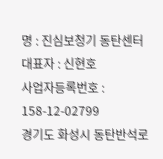명 : 진심보청기 동탄센터
대표자 : 신현호
사업자등록번호 : 158-12-02799
경기도 화성시 동탄반석로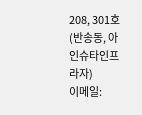208, 301호(반송동, 아인슈타인프라자)
이메일: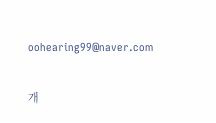oohearing99@naver.com

개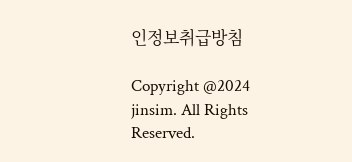인정보취급방침

Copyright @2024 jinsim. All Rights Reserved.